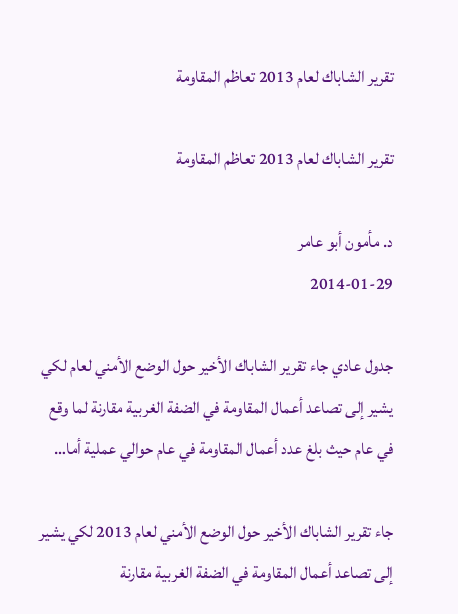تقرير الشاباك لعام 2013 تعاظم المقاومة

تقرير الشاباك لعام 2013 تعاظم المقاومة

د. مأمون أبو عامر
2014-01-29

جدول عادي جاء تقرير الشاباك الأخير حول الوضع الأمني لعام لكي يشير إلى تصاعد أعمال المقاومة في الضفة الغربية مقارنة لما وقع في عام حيث بلغ عدد أعمال المقاومة في عام حوالي عملية أما…

جاء تقرير الشاباك الأخير حول الوضع الأمني لعام 2013 لكي يشير إلى تصاعد أعمال المقاومة في الضفة الغربية مقارنة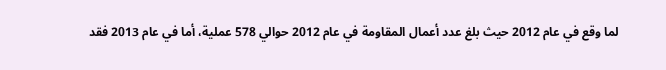لما وقع في عام 2012 حيث بلغ عدد أعمال المقاومة في عام 2012 حوالي 578 عملية، أما في عام 2013 فقد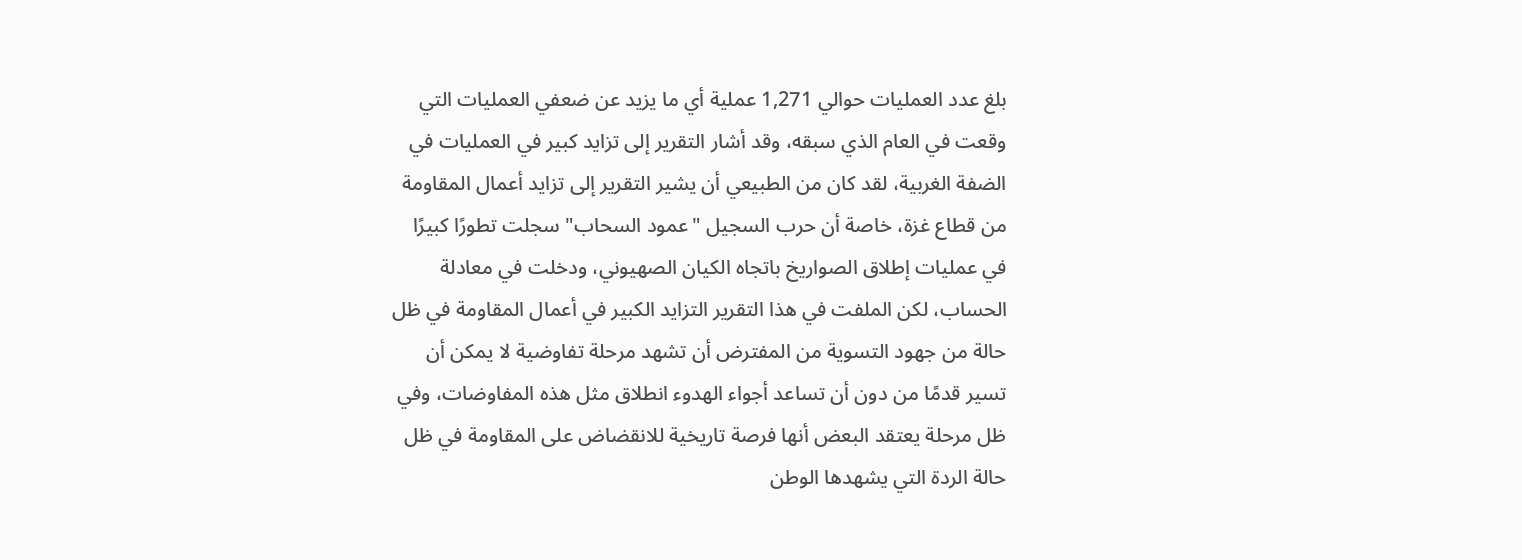بلغ عدد العمليات حوالي 1,271 عملية أي ما يزيد عن ضعفي العمليات التي وقعت في العام الذي سبقه، وقد أشار التقرير إلى تزايد كبير في العمليات في الضفة الغربية، لقد كان من الطبيعي أن يشير التقرير إلى تزايد أعمال المقاومة من قطاع غزة، خاصة أن حرب السجيل "عمود السحاب" سجلت تطورًا كبيرًا في عمليات إطلاق الصواريخ باتجاه الكيان الصهيوني، ودخلت في معادلة الحساب، لكن الملفت في هذا التقرير التزايد الكبير في أعمال المقاومة في ظل حالة من جهود التسوية من المفترض أن تشهد مرحلة تفاوضية لا يمكن أن تسير قدمًا من دون أن تساعد أجواء الهدوء انطلاق مثل هذه المفاوضات، وفي ظل مرحلة يعتقد البعض أنها فرصة تاريخية للانقضاض على المقاومة في ظل حالة الردة التي يشهدها الوطن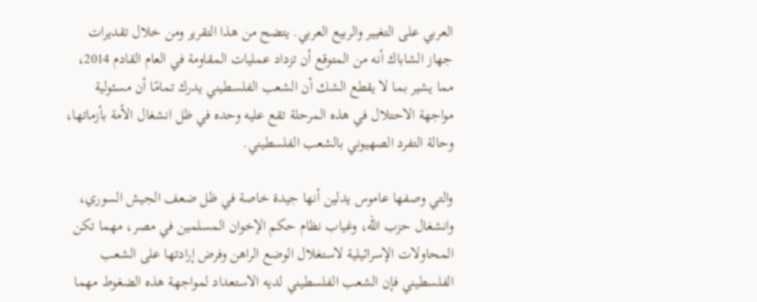العربي على التغيير والربيع العربي. يتضح من هذا التقرير ومن خلال تقديرات جهاز الشاباك أنه من المتوقع أن تزداد عمليات المقاومة في العام القادم 2014، مما يشير بما لا يقطع الشك أن الشعب الفلسطيني يدرك تمامًا أن مسئولية مواجهة الاحتلال في هذه المرحلة تقع عليه وحده في ظل انشغال الأمة بأزماتها، وحالة التفرد الصهيوني بالشعب الفلسطيني.

والتي وصفها عاموس يدلين أنها جيدة خاصة في ظل ضعف الجيش السوري، وانشغال حزب الله، وغياب نظام حكم الإخوان المسلمين في مصر، مهما تكن المحاولات الإسرائيلية لاستغلال الوضع الراهن وفرض إرادتها على الشعب الفلسطيني فإن الشعب الفلسطيني لديه الاستعداد لمواجهة هذه الضغوط مهما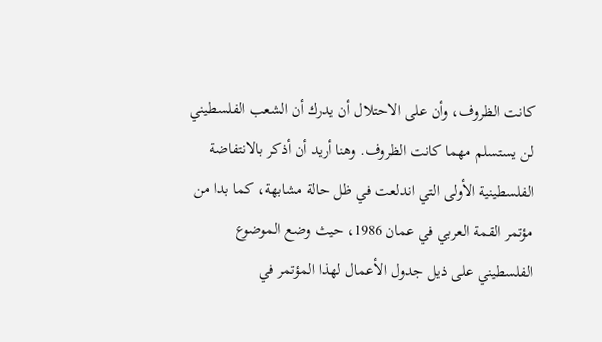كانت الظروف، وأن على الاحتلال أن يدرك أن الشعب الفلسطيني لن يستسلم مهما كانت الظروف. وهنا أريد أن أذكر بالانتفاضة الفلسطينية الأولى التي اندلعت في ظل حالة مشابهة، كما بدا من مؤتمر القمة العربي في عمان 1986، حيث وضع الموضوع الفلسطيني على ذيل جدول الأعمال لهذا المؤتمر في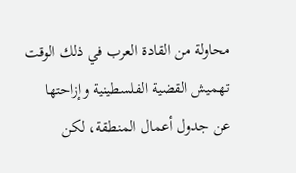محاولة من القادة العرب في ذلك الوقت تهميش القضية الفلسطينية وإزاحتها عن جدول أعمال المنطقة، لكن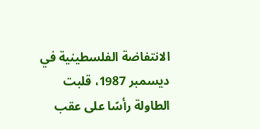الانتفاضة الفلسطينية في ديسمبر 1987، قلبت الطاولة رأسًا على عقب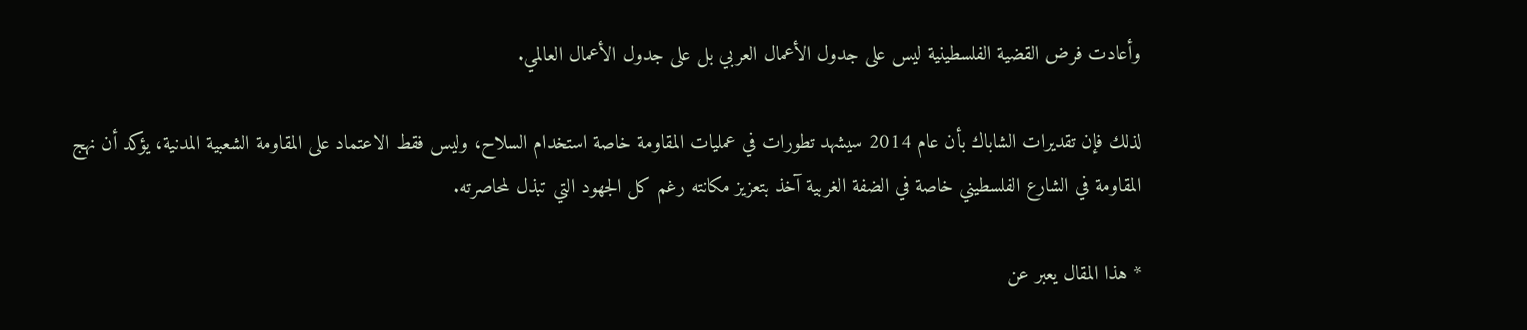وأعادت فرض القضية الفلسطينية ليس على جدول الأعمال العربي بل على جدول الأعمال العالمي.

لذلك فإن تقديرات الشاباك بأن عام 2014 سيشهد تطورات في عمليات المقاومة خاصة استخدام السلاح، وليس فقط الاعتماد على المقاومة الشعبية المدنية، يؤكد أن نهج المقاومة في الشارع الفلسطيني خاصة في الضفة الغربية آخذ بتعزيز مكانته رغم كل الجهود التي تبذل لمحاصرته.

* هذا المقال يعبر عن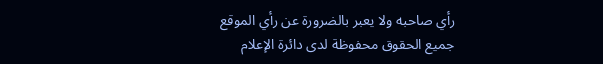رأي صاحبه ولا يعبر بالضرورة عن رأي الموقع
جميع الحقوق محفوظة لدى دائرة الإعلام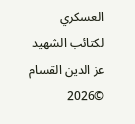العسكري لكتائب الشهيد عز الدين القسام ©2026